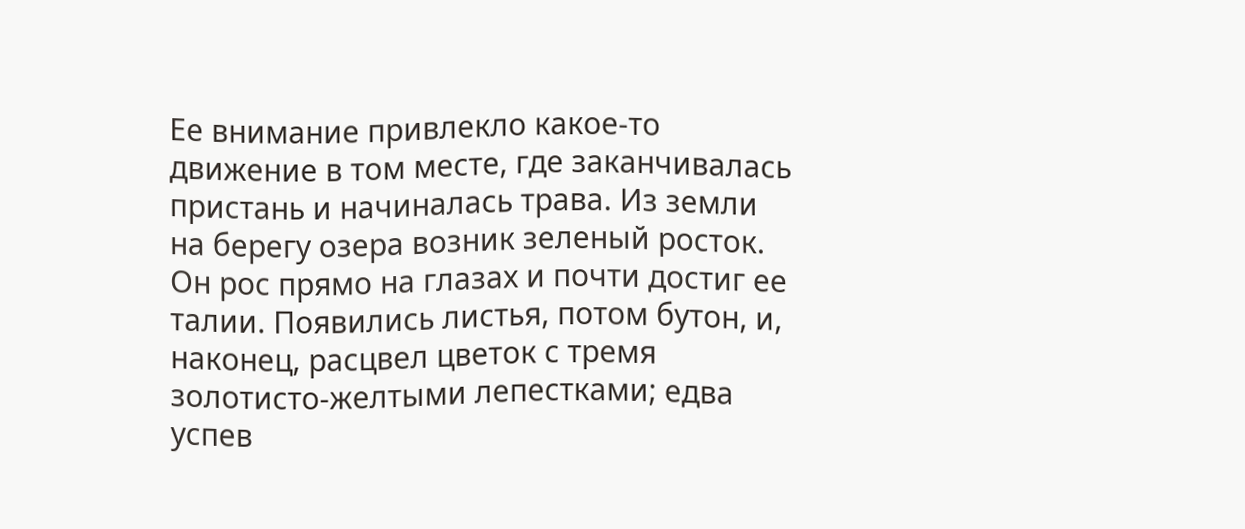Ее внимание привлекло какое-то движение в том месте, где заканчивалась пристань и начиналась трава. Из земли на берегу озера возник зеленый росток. Он рос прямо на глазах и почти достиг ее талии. Появились листья, потом бутон, и, наконец, расцвел цветок с тремя золотисто-желтыми лепестками; едва успев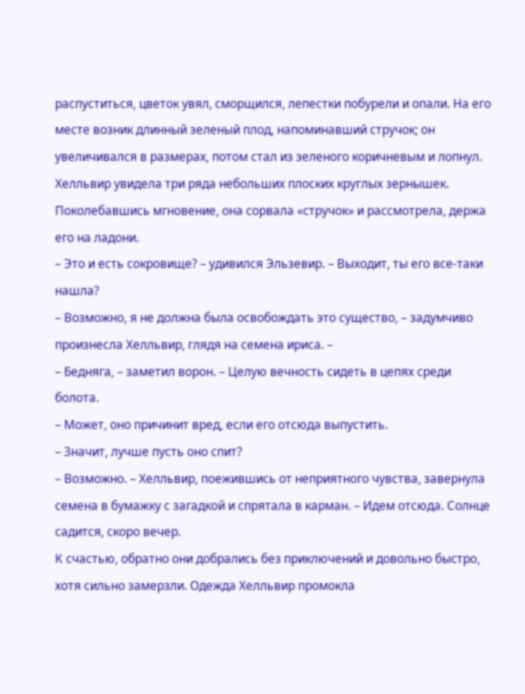распуститься, цветок увял, сморщился, лепестки побурели и опали. На его месте возник длинный зеленый плод, напоминавший стручок; он увеличивался в размерах, потом стал из зеленого коричневым и лопнул. Хелльвир увидела три ряда небольших плоских круглых зернышек.
Поколебавшись мгновение, она сорвала «стручок» и рассмотрела, держа его на ладони.
– Это и есть сокровище? – удивился Эльзевир. – Выходит, ты его все-таки нашла?
– Возможно, я не должна была освобождать это существо, – задумчиво произнесла Хелльвир, глядя на семена ириса. –
– Бедняга, – заметил ворон. – Целую вечность сидеть в цепях среди болота.
– Может, оно причинит вред, если его отсюда выпустить.
– Значит, лучше пусть оно спит?
– Возможно. – Хелльвир, поежившись от неприятного чувства, завернула семена в бумажку с загадкой и спрятала в карман. – Идем отсюда. Солнце садится, скоро вечер.
К счастью, обратно они добрались без приключений и довольно быстро, хотя сильно замерзли. Одежда Хелльвир промокла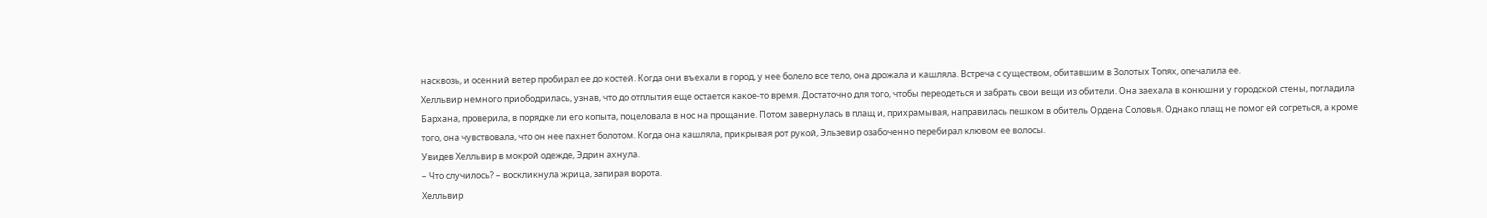насквозь, и осенний ветер пробирал ее до костей. Когда они въехали в город, у нее болело все тело, она дрожала и кашляла. Встреча с существом, обитавшим в Золотых Топях, опечалила ее.
Хелльвир немного приободрилась, узнав, что до отплытия еще остается какое-то время. Достаточно для того, чтобы переодеться и забрать свои вещи из обители. Она заехала в конюшни у городской стены, погладила Бархана, проверила, в порядке ли его копыта, поцеловала в нос на прощание. Потом завернулась в плащ и, прихрамывая, направилась пешком в обитель Ордена Соловья. Однако плащ не помог ей согреться, а кроме того, она чувствовала, что он нее пахнет болотом. Когда она кашляла, прикрывая рот рукой, Эльзевир озабоченно перебирал клювом ее волосы.
Увидев Хелльвир в мокрой одежде, Эдрин ахнула.
– Что случилось? – воскликнула жрица, запирая ворота.
Хелльвир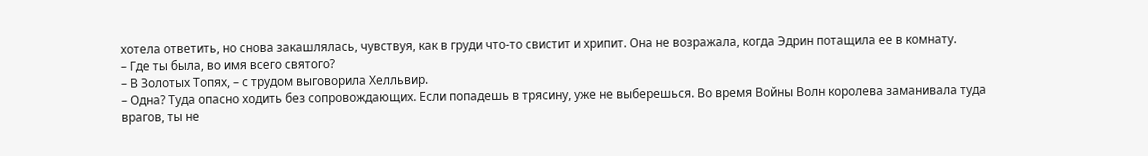хотела ответить, но снова закашлялась, чувствуя, как в груди что-то свистит и хрипит. Она не возражала, когда Эдрин потащила ее в комнату.
– Где ты была, во имя всего святого?
– В Золотых Топях, – с трудом выговорила Хелльвир.
– Одна? Туда опасно ходить без сопровождающих. Если попадешь в трясину, уже не выберешься. Во время Войны Волн королева заманивала туда врагов, ты не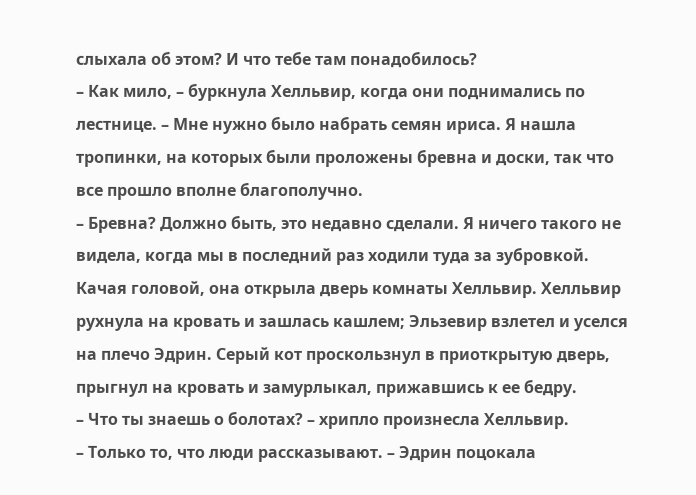слыхала об этом? И что тебе там понадобилось?
– Как мило, – буркнула Хелльвир, когда они поднимались по лестнице. – Мне нужно было набрать семян ириса. Я нашла тропинки, на которых были проложены бревна и доски, так что все прошло вполне благополучно.
– Бревна? Должно быть, это недавно сделали. Я ничего такого не видела, когда мы в последний раз ходили туда за зубровкой.
Качая головой, она открыла дверь комнаты Хелльвир. Хелльвир рухнула на кровать и зашлась кашлем; Эльзевир взлетел и уселся на плечо Эдрин. Серый кот проскользнул в приоткрытую дверь, прыгнул на кровать и замурлыкал, прижавшись к ее бедру.
– Что ты знаешь о болотах? – хрипло произнесла Хелльвир.
– Только то, что люди рассказывают. – Эдрин поцокала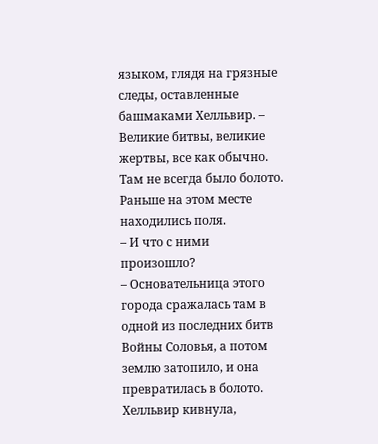языком, глядя на грязные следы, оставленные башмаками Хелльвир. – Великие битвы, великие жертвы, все как обычно. Там не всегда было болото. Раньше на этом месте находились поля.
– И что с ними произошло?
– Основательница этого города сражалась там в одной из последних битв Войны Соловья, а потом землю затопило, и она превратилась в болото.
Хелльвир кивнула,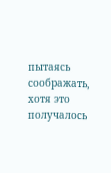пытаясь соображать, хотя это получалось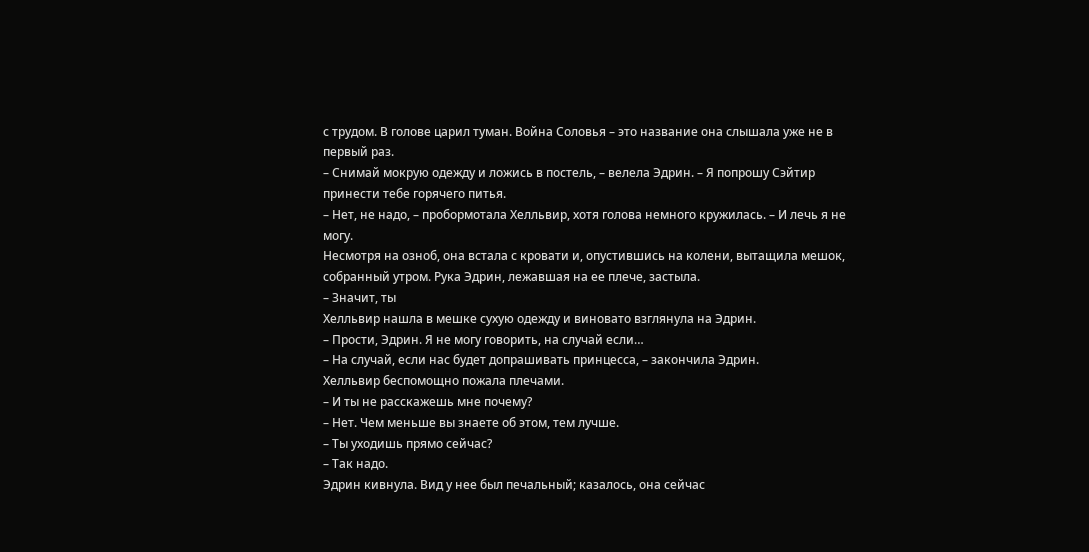с трудом. В голове царил туман. Война Соловья – это название она слышала уже не в первый раз.
– Снимай мокрую одежду и ложись в постель, – велела Эдрин. – Я попрошу Сэйтир принести тебе горячего питья.
– Нет, не надо, – пробормотала Хелльвир, хотя голова немного кружилась. – И лечь я не могу.
Несмотря на озноб, она встала с кровати и, опустившись на колени, вытащила мешок, собранный утром. Рука Эдрин, лежавшая на ее плече, застыла.
– Значит, ты
Хелльвир нашла в мешке сухую одежду и виновато взглянула на Эдрин.
– Прости, Эдрин. Я не могу говорить, на случай если…
– На случай, если нас будет допрашивать принцесса, – закончила Эдрин.
Хелльвир беспомощно пожала плечами.
– И ты не расскажешь мне почему?
– Нет. Чем меньше вы знаете об этом, тем лучше.
– Ты уходишь прямо сейчас?
– Так надо.
Эдрин кивнула. Вид у нее был печальный; казалось, она сейчас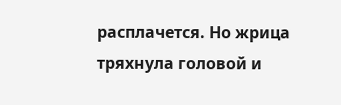расплачется. Но жрица тряхнула головой и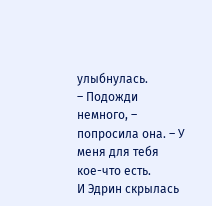улыбнулась.
– Подожди немного, – попросила она. – У меня для тебя кое-что есть.
И Эдрин скрылась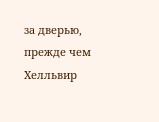за дверью, прежде чем Хелльвир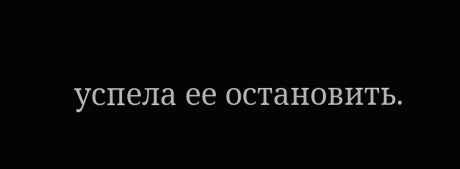успела ее остановить.